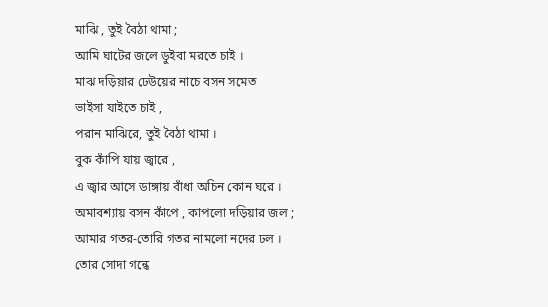মাঝি , তুই বৈঠা থামা ;
আমি ঘাটের জলে ডুইবা মরতে চাই ।
মাঝ দড়িয়ার ঢেউয়ের নাচে বসন সমেত
ভাইসা যাইতে চাই ,
পরান মাঝিরে, তুই বৈঠা থামা ।
বুক কাঁপি যায় জ্বারে ,
এ জ্বার আসে ডাঙ্গায় বাঁধা অচিন কোন ঘরে ।
অমাবশ্যায় বসন কাঁপে , কাপলো দড়িয়ার জল ;
আমার গতর-তোরি গতর নামলো নদের ঢল ।
তোর সোদা গন্ধে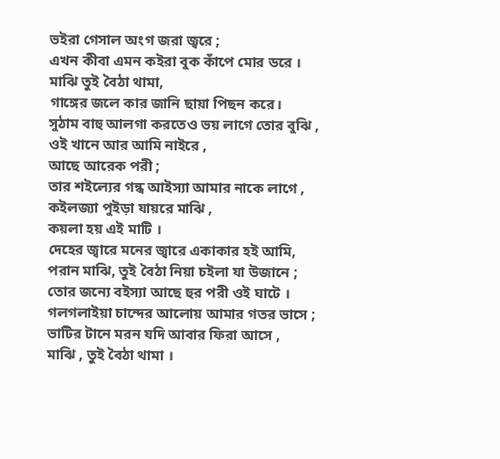ভইরা গেসাল অংগ জরা জ্বরে ;
এখন কীবা এমন কইরা বুক কাঁপে মোর ডরে ।
মাঝি তুই বৈঠা থামা,
গাঙ্গের জলে কার জানি ছায়া পিছন করে।
সুঠাম বাহু আলগা করতেও ভয় লাগে তোর বুঝি ,
ওই খানে আর আমি নাইরে ,
আছে আরেক পরী ;
তার শইল্যের গন্ধ আইস্যা আমার নাকে লাগে ,
কইলজ্যা পুইড়া যায়রে মাঝি ,
কয়লা হয় এই মাটি ।
দেহের জ্বারে মনের জ্বারে একাকার হই আমি,
পরান মাঝি, তুই বৈঠা নিয়া চইলা যা উজানে ;
তোর জন্যে বইস্যা আছে হুর পরী ওই ঘাটে ।
গলগলাইয়া চান্দের আলোয় আমার গতর ভাসে ;
ভাটির টানে মরন যদি আবার ফিরা আসে ,
মাঝি , তুই বৈঠা থামা ।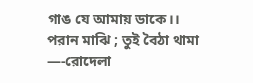গাঙ যে আমায় ডাকে।।
পরান মাঝি ; তুই বৈঠা থামা —-রোদেলা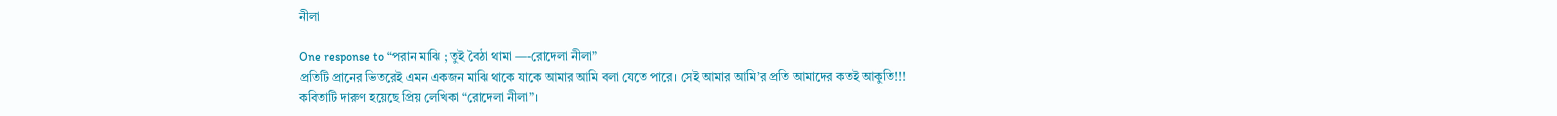নীলা

One response to “পরান মাঝি ; তুই বৈঠা থামা —-রোদেলা নীলা”
প্রতিটি প্রানের ভিতরেই এমন একজন মাঝি থাকে যাকে আমার আমি বলা যেতে পারে। সেই আমার আমি’র প্রতি আমাদের কতই আকুতি!!!
কবিতাটি দারুণ হয়েছে প্রিয় লেখিকা “রোদেলা নীলা”।